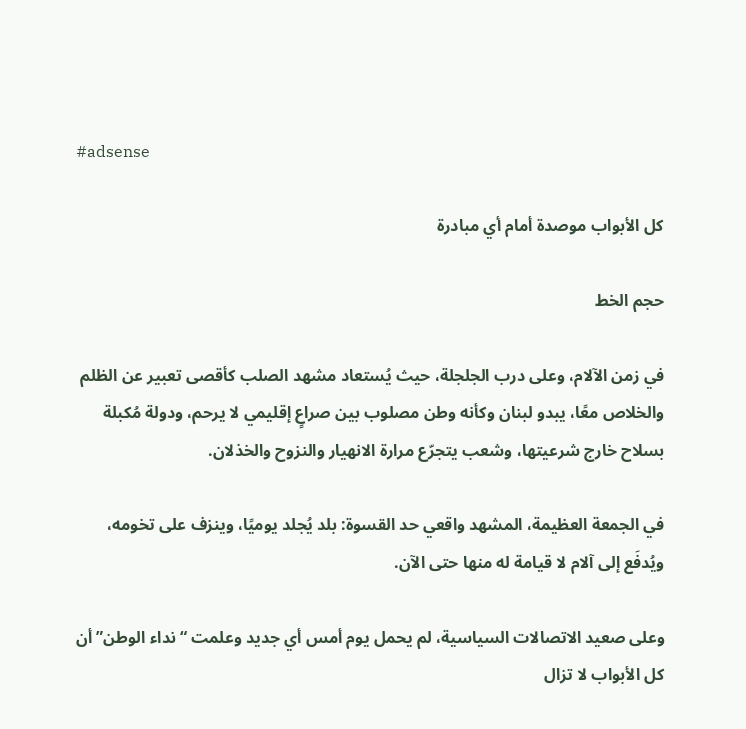#adsense

كل الأبواب موصدة أمام أي مبادرة

حجم الخط

في زمن الآلام، وعلى درب الجلجلة، حيث يُستعاد مشهد الصلب كأقصى تعبير عن الظلم والخلاص معًا، يبدو لبنان وكأنه وطن مصلوب بين صراعٍ إقليمي لا يرحم، ودولة مُكبلة بسلاح خارج شرعيتها، وشعب يتجرّع مرارة الانهيار والنزوح والخذلان.

في الجمعة العظيمة، المشهد واقعي حد القسوة: بلد يُجلد يوميًا، وينزف على تخومه، ويُدفَع إلى آلام لا قيامة له منها حتى الآن.

وعلى صعيد الاتصالات السياسية، لم يحمل يوم أمس أي جديد وعلمت “نداء الوطن” أن كل الأبواب لا تزال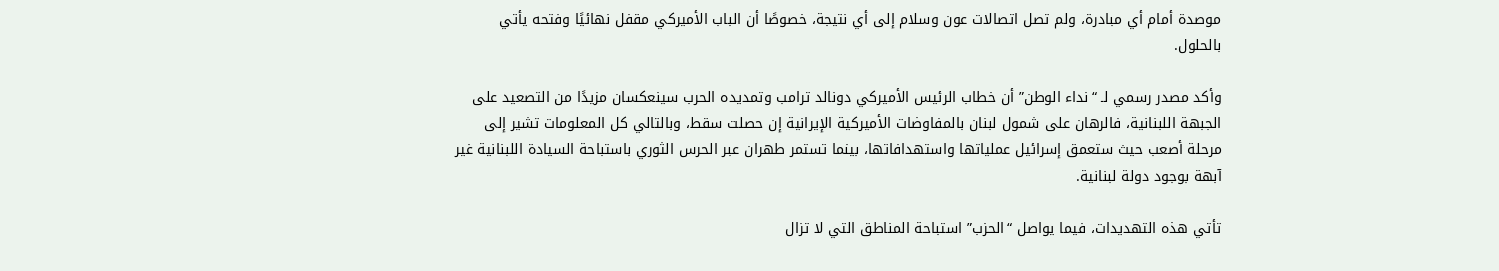موصدة أمام أي مبادرة، ولم تصل اتصالات عون وسلام إلى أي نتيجة، خصوصًا أن الباب الأميركي مقفل نهائيًا وفتحه يأتي بالحلول.

وأكد مصدر رسمي لـ “نداء الوطن” أن خطاب الرئيس الأميركي دونالد ترامب وتمديده الحرب سينعكسان مزيدًا من التصعيد على الجبهة اللبنانية، فالرهان على شمول لبنان بالمفاوضات الأميركية الإيرانية إن حصلت سقط، وبالتالي كل المعلومات تشير إلى مرحلة أصعب حيث ستعمق إسرائيل عملياتها واستهدافاتها، بينما تستمر طهران عبر الحرس الثوري باستباحة السيادة اللبنانية غير آبهة بوجود دولة لبنانية.

تأتي هذه التهديدات، فيما يواصل “الحزب” استباحة المناطق التي لا تزال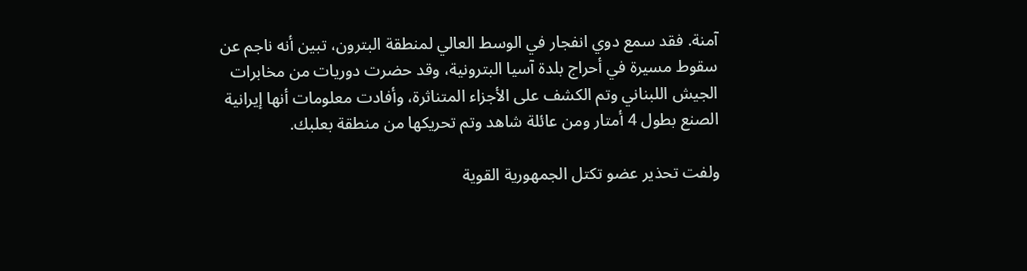آمنة. فقد سمع دوي انفجار في الوسط العالي لمنطقة البترون، تبين أنه ناجم عن سقوط مسيرة في أحراج بلدة آسيا البترونية، وقد حضرت دوريات من مخابرات الجيش اللبناني وتم الكشف على الأجزاء المتناثرة، وأفادت معلومات أنها إيرانية الصنع بطول 4 أمتار ومن عائلة شاهد وتم تحريكها من منطقة بعلبك.

ولفت تحذير عضو تكتل الجمهورية القوية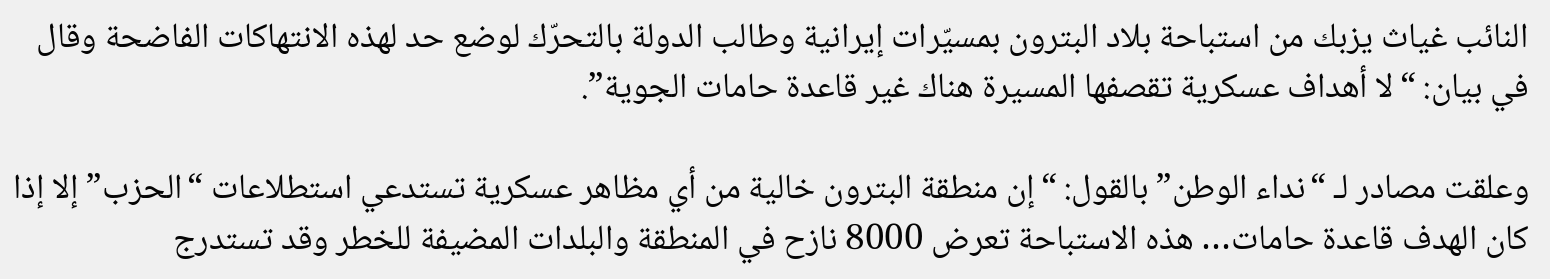النائب غياث يزبك من استباحة بلاد البترون بمسيّرات إيرانية وطالب الدولة بالتحرّك لوضع حد لهذه الانتهاكات الفاضحة وقال في بيان: “لا أهداف عسكرية تقصفها المسيرة هناك غير قاعدة حامات الجوية”.

وعلقت مصادر لـ “نداء الوطن” بالقول: “إن منطقة البترون خالية من أي مظاهر عسكرية تستدعي استطلاعات “الحزب” إلا إذا كان الهدف قاعدة حامات… هذه الاستباحة تعرض 8000 نازح في المنطقة والبلدات المضيفة للخطر وقد تستدرج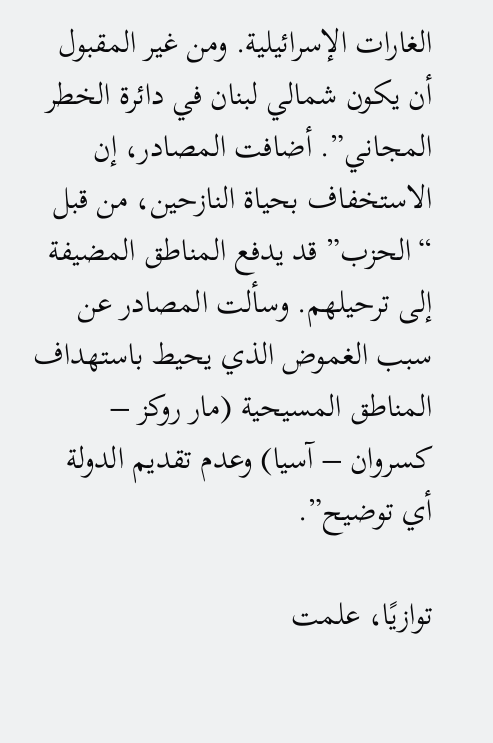الغارات الإسرائيلية. ومن غير المقبول أن يكون شمالي لبنان في دائرة الخطر المجاني”. أضافت المصادر، إن الاستخفاف بحياة النازحين، من قبل “الحزب” قد يدفع المناطق المضيفة إلى ترحيلهم. وسألت المصادر عن سبب الغموض الذي يحيط باستهداف المناطق المسيحية (مار روكز – كسروان – آسيا) وعدم تقديم الدولة أي توضيح”.

توازيًا، علمت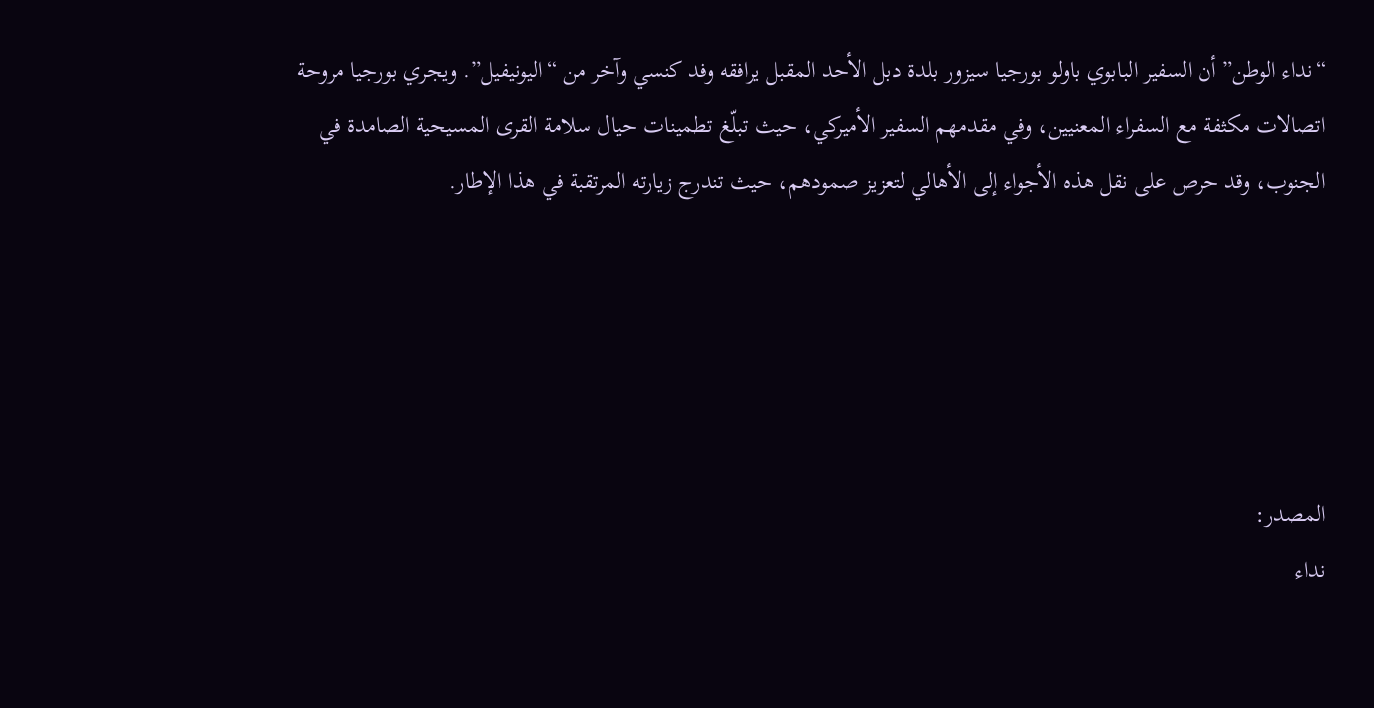“نداء الوطن” أن السفير البابوي باولو بورجيا سيزور بلدة دبل الأحد المقبل يرافقه وفد كنسي وآخر من “اليونيفيل”. ويجري بورجيا مروحة اتصالات مكثفة مع السفراء المعنيين، وفي مقدمهم السفير الأميركي، حيث تبلّغ تطمينات حيال سلامة القرى المسيحية الصامدة في الجنوب، وقد حرص على نقل هذه الأجواء إلى الأهالي لتعزيز صمودهم، حيث تندرج زيارته المرتقبة في هذا الإطار.





المصدر:
نداء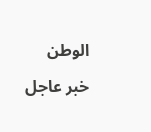الوطن

خبر عاجل